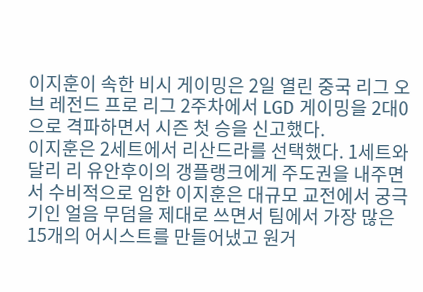이지훈이 속한 비시 게이밍은 2일 열린 중국 리그 오브 레전드 프로 리그 2주차에서 LGD 게이밍을 2대0으로 격파하면서 시즌 첫 승을 신고했다.
이지훈은 2세트에서 리산드라를 선택했다. 1세트와 달리 리 유안후이의 갱플랭크에게 주도권을 내주면서 수비적으로 임한 이지훈은 대규모 교전에서 궁극기인 얼음 무덤을 제대로 쓰면서 팀에서 가장 많은 15개의 어시스트를 만들어냈고 원거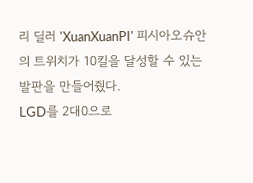리 딜러 'XuanXuanPI' 피시아오슈안의 트위치가 10킬을 달성할 수 있는 발판을 만들어줬다.
LGD를 2대0으로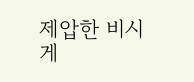제압한 비시 게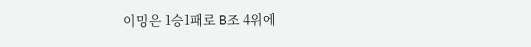이밍은 1승1패로 B조 4위에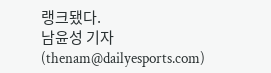랭크됐다.
남윤성 기자 (thenam@dailyesports.com)